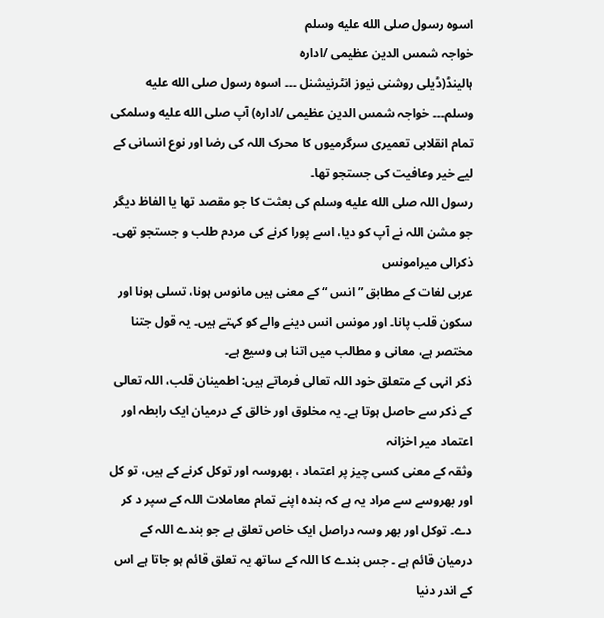اسوہ رسول صلى الله عليه وسلم
خواجہ شمس الدین عظیمی /ادارہ
ہالینڈ(ڈیلی روشنی نیوز انٹرنیشنل ۔۔۔ اسوہ رسول صلى الله عليه وسلم۔۔۔ خواجہ شمس الدین عظیمی /ادارہ) آپ صلى الله عليه وسلمکی تمام انقلابی تعمیری سرگرمیوں کا محرک اللہ کی رضا اور نوع انسانی کے لیے خیر وعافیت کی جستجو تھا۔
رسول اللہ صلى الله عليه وسلم کی بعثت کا جو مقصد تھا یا الفاظ دیگر جو مشن اللہ نے آپ کو دیا، اسے پورا کرنے کی مردم طلب و جستجو تھی۔
ذکرالی میرامونس
عربی لغات کے مطابق ”انس “ کے معنی ہیں مانوس ہونا، تسلی ہونا اور سکون قلب پانا۔ اور مونس انس دینے والے کو کہتے ہیں۔ یہ قول جتنا مختصر ہے، معانی و مطالب میں اتنا ہی وسیع ہے۔
ذکر انہی کے متعلق خود اللہ تعالی فرماتے ہیں: اطمینان قلب، اللہ تعالی کے ذکر سے حاصل ہوتا ہے۔ یہ مخلوق اور خالق کے درمیان ایک رابطہ اور
اعتماد میر اخزانہ
وثقہ کے معنی کسی چیز پر اعتماد ، بھروسہ اور توکل کرنے کے ہیں، تو کل اور بھروسے سے مراد یہ ہے کہ بندہ اپنے تمام معاملات اللہ کے سپر د کر دے۔ توکل اور بھر وسہ دراصل ایک خاص تعلق ہے جو بندے اللہ کے درمیان قائم ہے ۔ جس بندے کا اللہ کے ساتھ یہ تعلق قائم ہو جاتا ہے اس کے اندر دنیا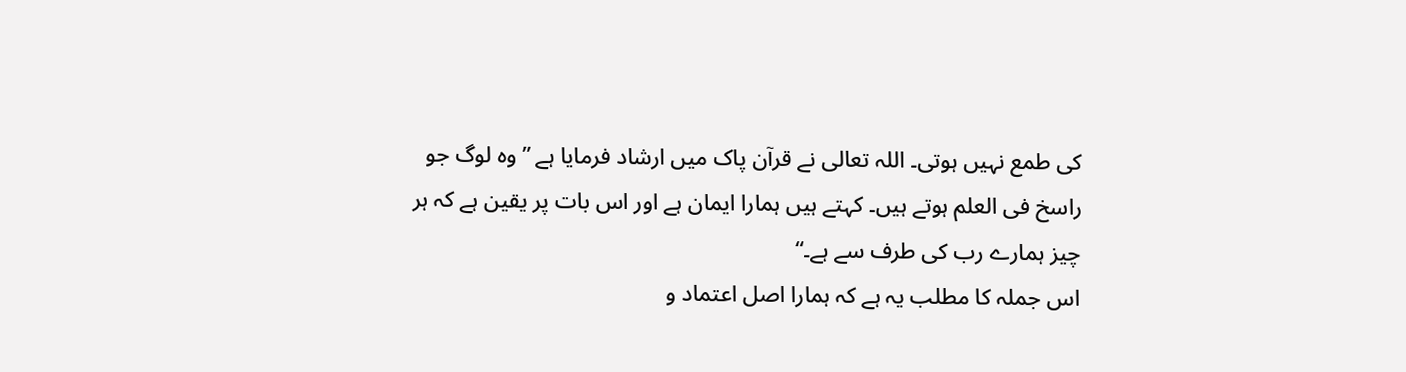کی طمع نہیں ہوتی۔ اللہ تعالی نے قرآن پاک میں ارشاد فرمایا ہے ” وہ لوگ جو راسخ فی العلم ہوتے ہیں۔ کہتے ہیں ہمارا ایمان ہے اور اس بات پر یقین ہے کہ ہر چیز ہمارے رب کی طرف سے ہے۔“
اس جملہ کا مطلب یہ ہے کہ ہمارا اصل اعتماد و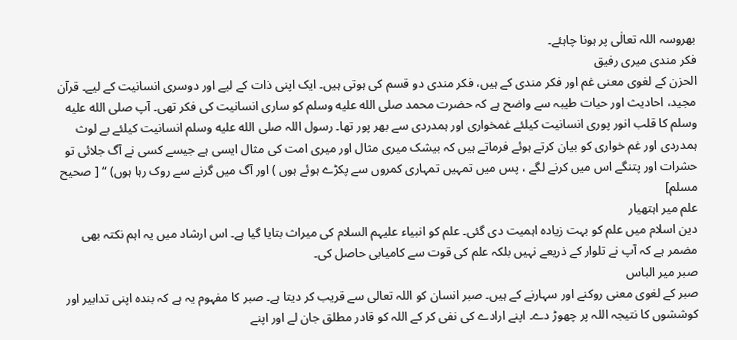بھروسہ اللہ تعالٰی پر ہونا چاہئے۔
فکر مندی میری رفیق
الحزن کے لغوی معنی غم اور فکر مندی کے ہیں، فکر مندی دو قسم کی ہوتی ہیں۔ ایک اپنی ذات کے لیے اور دوسری انسانیت کے لیے۔ قرآن مجید، احادیث اور حیات طیبہ سے واضح ہے کہ حضرت محمد صلى الله عليه وسلم کو ساری انسانیت کی فکر تھی۔ آپ صلى الله عليه وسلم کا قلب انور پوری انسانیت کیلئے غمخواری اور ہمدردی سے بھر پور تھا۔ رسول اللہ صلى الله عليه وسلم انسانیت کیلئے بے لوث ہمدردی اور غم خواری کو بیان کرتے ہوئے فرماتے ہیں کہ بیشک میری مثال اور میری امت کی مثال ایسی ہے جیسے کسی نے آگ جلائی تو حشرات اور پتنگے اس میں کرنے لگے ، پس میں تمہیں تمہاری کمروں سے پکڑے ہوئے ہوں ) اور آگ میں گرنے سے روک رہا ہوں) “ [ صحیح مسلم]
علم میر اہتھیار
دین اسلام میں علم کو بہت زیادہ اہمیت دی گئی۔ علم کو انبیاء علیہم السلام کی میراث بتایا گیا ہے۔ اس ارشاد میں یہ اہم نکتہ بھی مضمر ہے کہ آپ نے تلوار کے ذریعے نہیں بلکہ علم کی قوت سے کامیابی حاصل کی۔
صبر میر الباس
صبر کے لغوی معنی روکنے اور سہارنے کے ہیں۔ صبر انسان کو اللہ تعالی سے قریب کر دیتا ہے۔ صبر کا مفہوم یہ ہے کہ بندہ اپنی تدابیر اور کوششوں کا نتیجہ اللہ پر چھوڑ دے۔ اپنے ارادے کی نفی کر کے اللہ کو قادر مطلق جان لے اور اپنے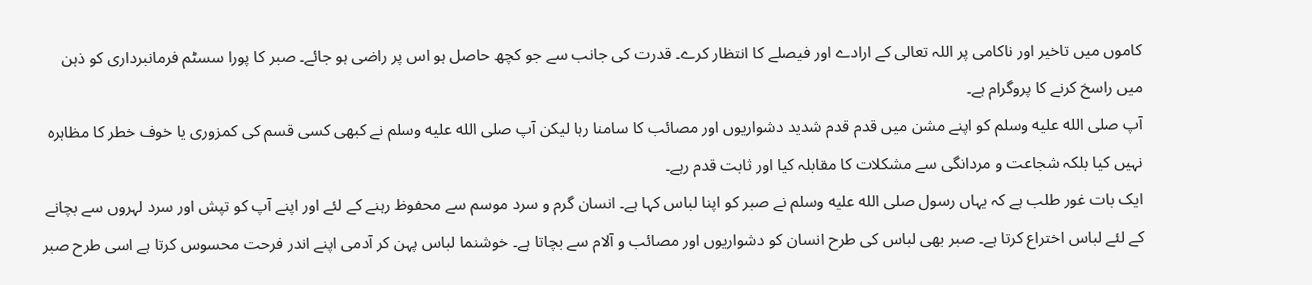کاموں میں تاخیر اور ناکامی پر اللہ تعالی کے ارادے اور فیصلے کا انتظار کرے۔ قدرت کی جانب سے جو کچھ حاصل ہو اس پر راضی ہو جائے۔ صبر کا پورا سسٹم فرمانبرداری کو ذہن میں راسخ کرنے کا پروگرام ہے۔
آپ صلى الله عليه وسلم کو اپنے مشن میں قدم قدم شدید دشواریوں اور مصائب کا سامنا رہا لیکن آپ صلى الله عليه وسلم نے کبھی کسی قسم کی کمزوری یا خوف خطر کا مظاہرہ نہیں کیا بلکہ شجاعت و مردانگی سے مشکلات کا مقابلہ کیا اور ثابت قدم رہے۔
ایک بات غور طلب ہے کہ یہاں رسول صلى الله عليه وسلم نے صبر کو اپنا لباس کہا ہے۔ انسان گرم و سرد موسم سے محفوظ رہنے کے لئے اور اپنے آپ کو تپش اور سرد لہروں سے بچانے کے لئے لباس اختراع کرتا ہے۔ صبر بھی لباس کی طرح انسان کو دشواریوں اور مصائب و آلام سے بچاتا ہے۔ خوشنما لباس پہن کر آدمی اپنے اندر فرحت محسوس کرتا ہے اسی طرح صبر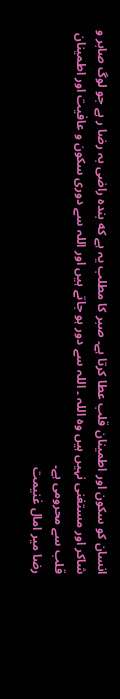انسان کو سکون اور اطمینان قلب عطا کرتا ہے۔ صبر کا مطلب یہ ہے که بنده راضی بہ رضا ر ہے جو لوگ صابر و شاکر اور مستغنی نہیں ہیں وہ اللہ ۔ اللہ سے دور ہو جاتے ہیں اور اللہ سے دوری سکون و عافیت اور اطمینان قلب سے محرومی ہے۔
رضا میر امال غنیمت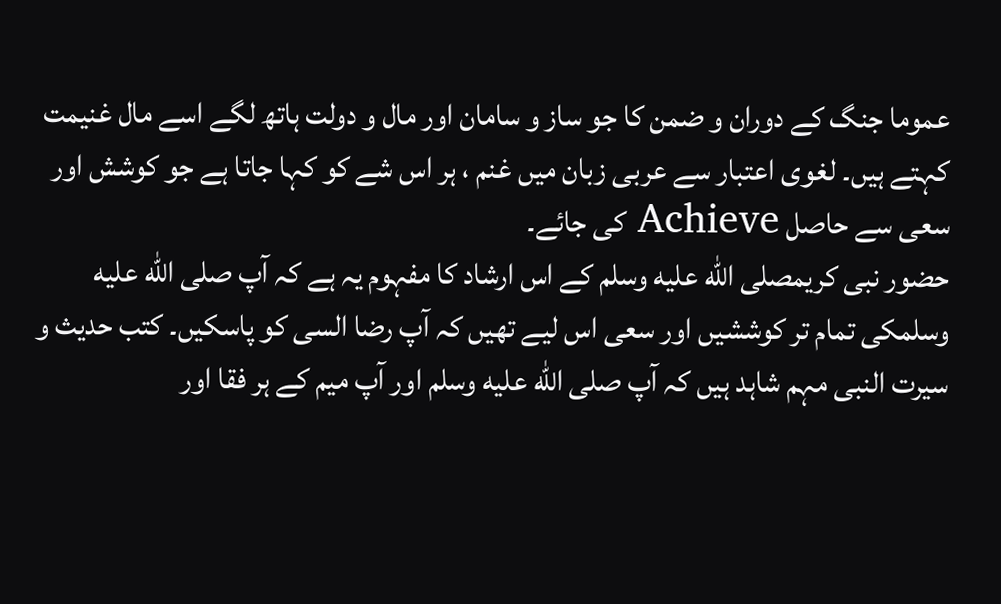عموما جنگ کے دوران و ضمن کا جو ساز و سامان اور مال و دولت ہاتھ لگے اسے مال غنیمت کہتے ہیں۔ لغوی اعتبار سے عربی زبان میں غنم ، ہر اس شے کو کہا جاتا ہے جو کوشش اور سعی سے حاصل Achieve کی جائے۔
حضور نبی کریمصلى الله عليه وسلم کے اس ارشاد کا مفہوم یہ ہے کہ آپ صلى الله عليه وسلمکی تمام تر کوششیں اور سعی اس لیے تھیں کہ آپ رضا السی کو پاسکیں۔ کتب حدیث و سیرت النبی مہم شاہد ہیں کہ آپ صلى الله عليه وسلم اور آپ میم کے ہر فقا اور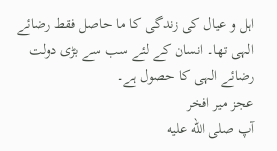اہل و عیال کی زندگی کا ما حاصل فقط رضائے الہی تھا۔ انسان کے لئے سب سے بڑی دولت رضائے الہی کا حصول ہے۔
عجز میر افخر
آپ صلى الله عليه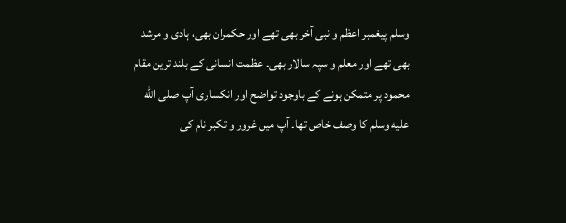وسلم پیغمبر اعظم و نبی آخر بھی تھے اور حکمران بھی، ہادی و مرشد بھی تھے اور معلم و سپہ سالار بھی۔ عظمت انسانی کے بلند ترین مقام محمود پر متمکن ہونے کے باوجود تواضح اور انکساری آپ صلى الله عليه وسلم کا وصف خاص تھا۔ آپ میں غرور و تکبر نام کی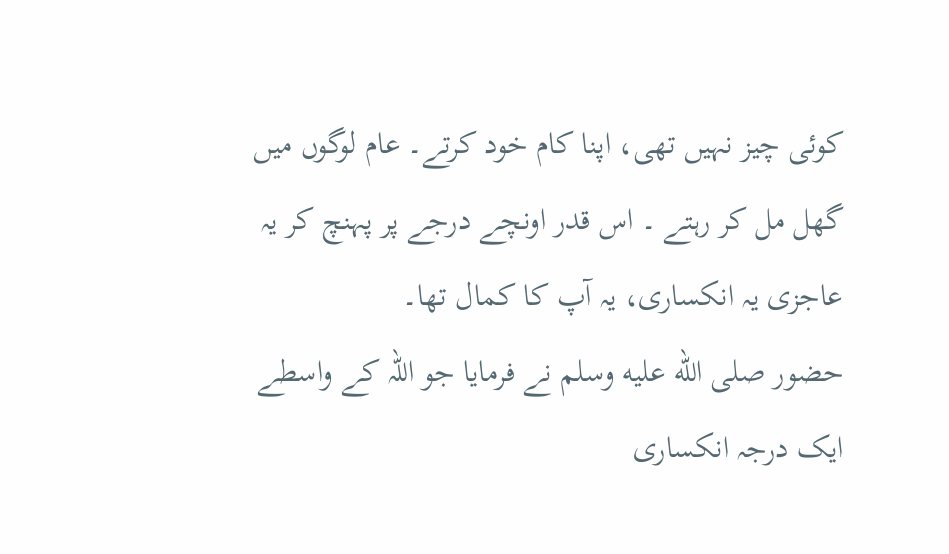کوئی چیز نہیں تھی، اپنا کام خود کرتے۔ عام لوگوں میں گھل مل کر رہتے ۔ اس قدر اونچے درجے پر پہنچ کر یہ عاجزی یہ انکساری، یہ آپ کا کمال تھا۔
حضور صلى الله عليه وسلم نے فرمایا جو اللہ کے واسطے ایک درجہ انکساری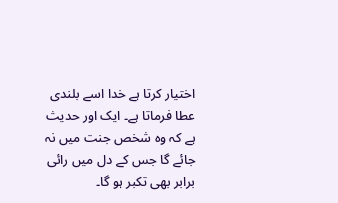اختیار کرتا ہے خدا اسے بلندی عطا فرماتا ہے۔ ایک اور حدیث ہے کہ وہ شخص جنت میں نہ جائے گا جس کے دل میں رائی برابر بھی تکبر ہو گا۔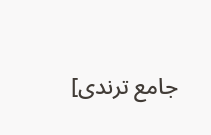جامع ترندی]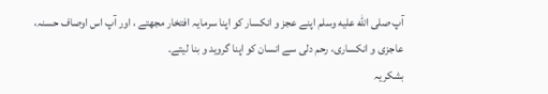آپ صلى الله عليه وسلم اپنے عجز و انکسار کو اپنا سرمایہ افتخار مجھتے ، اور آپ اس اوصاف حسنہ، عاجزی و انکساری، رحم دلی سے انسان کو اپنا گروید و بنا لیتے۔
بشکریہ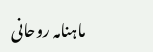ماہنامہ روحانی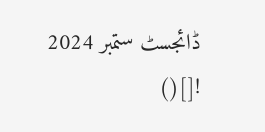ڈائجسٹ ستمبر 2024
![]()